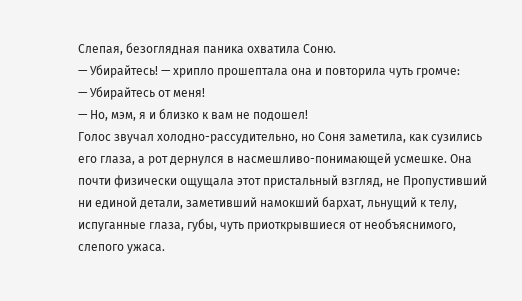Слепая, безоглядная паника охватила Соню.
— Убирайтесь! — хрипло прошептала она и повторила чуть громче:
— Убирайтесь от меня!
— Но, мэм, я и близко к вам не подошел!
Голос звучал холодно-рассудительно, но Соня заметила, как сузились его глаза, а рот дернулся в насмешливо-понимающей усмешке. Она почти физически ощущала этот пристальный взгляд, не Пропустивший ни единой детали, заметивший намокший бархат, льнущий к телу, испуганные глаза, губы, чуть приоткрывшиеся от необъяснимого, слепого ужаса.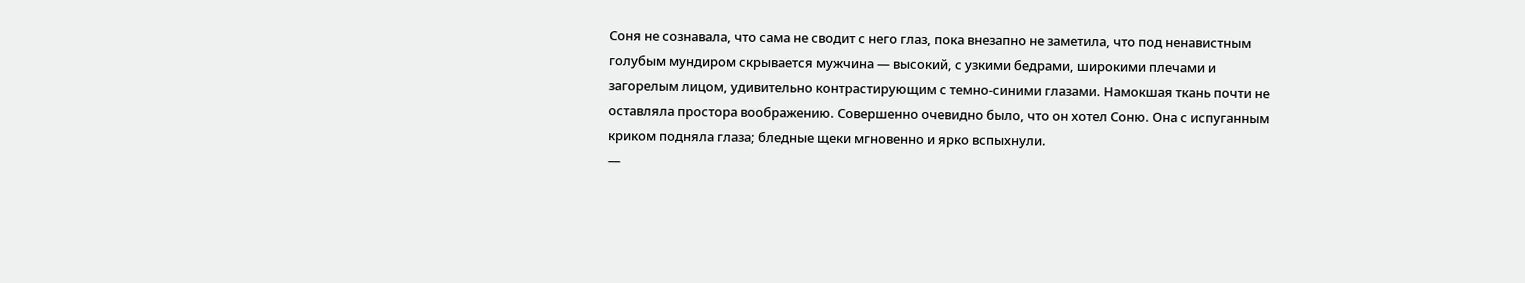Соня не сознавала, что сама не сводит с него глаз, пока внезапно не заметила, что под ненавистным голубым мундиром скрывается мужчина — высокий, с узкими бедрами, широкими плечами и загорелым лицом, удивительно контрастирующим с темно-синими глазами. Намокшая ткань почти не оставляла простора воображению. Совершенно очевидно было, что он хотел Соню. Она с испуганным криком подняла глаза; бледные щеки мгновенно и ярко вспыхнули.
—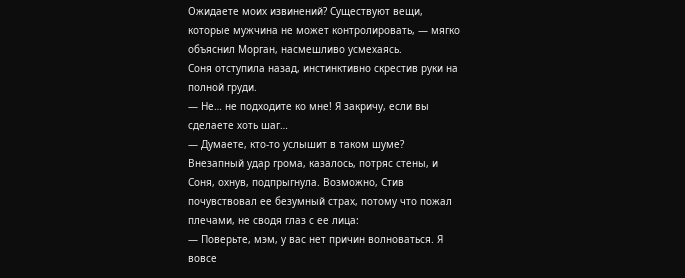Ожидаете моих извинений? Существуют вещи, которые мужчина не может контролировать, — мягко объяснил Морган, насмешливо усмехаясь.
Соня отступила назад, инстинктивно скрестив руки на полной груди.
— Не… не подходите ко мне! Я закричу, если вы сделаете хоть шаг…
— Думаете, кто-то услышит в таком шуме?
Внезапный удар грома, казалось, потряс стены, и Соня, охнув, подпрыгнула. Возможно, Стив почувствовал ее безумный страх, потому что пожал плечами, не сводя глаз с ее лица:
— Поверьте, мэм, у вас нет причин волноваться. Я вовсе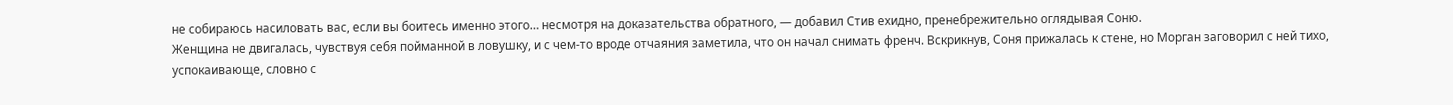не собираюсь насиловать вас, если вы боитесь именно этого… несмотря на доказательства обратного, — добавил Стив ехидно, пренебрежительно оглядывая Соню.
Женщина не двигалась, чувствуя себя пойманной в ловушку, и с чем-то вроде отчаяния заметила, что он начал снимать френч. Вскрикнув, Соня прижалась к стене, но Морган заговорил с ней тихо, успокаивающе, словно с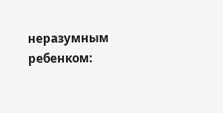неразумным ребенком: